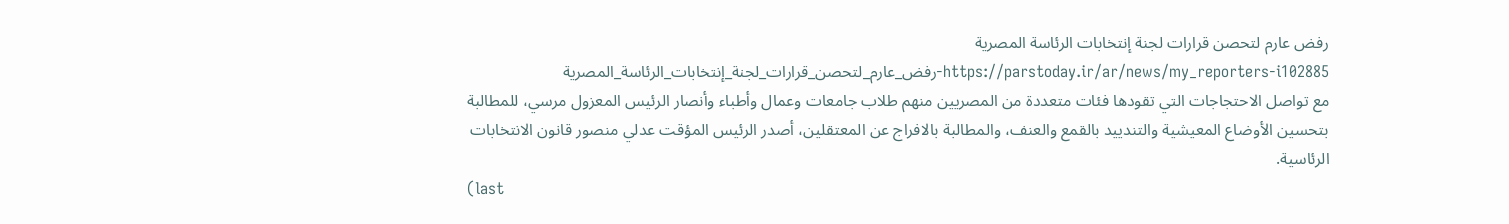رفض عارم لتحصن قرارات لجنة إنتخابات الرئاسة المصرية
https://parstoday.ir/ar/news/my_reporters-i102885-رفض_عارم_لتحصن_قرارات_لجنة_إنتخابات_الرئاسة_المصرية
مع تواصل الاحتجاجات التي تقودها فئات متعددة من المصريين منهم طلاب جامعات وعمال وأطباء وأنصار الرئيس المعزول مرسي، للمطالبة بتحسين الأوضاع المعيشية والتندييد بالقمع والعنف، والمطالبة بالافراج عن المعتقلين، أصدر الرئيس المؤقت عدلي منصور قانون الانتخابات الرئاسية.
(last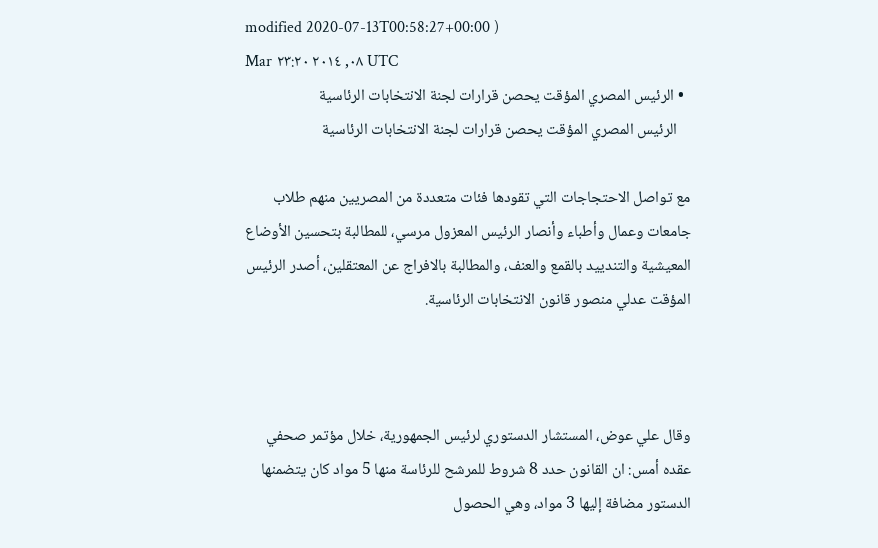modified 2020-07-13T00:58:27+00:00 )
Mar ٠٨, ٢٠١٤ ٢٣:٢٠ UTC
  • الرئيس المصري المؤقت يحصن قرارات لجنة الانتخابات الرئاسية
    الرئيس المصري المؤقت يحصن قرارات لجنة الانتخابات الرئاسية

مع تواصل الاحتجاجات التي تقودها فئات متعددة من المصريين منهم طلاب جامعات وعمال وأطباء وأنصار الرئيس المعزول مرسي، للمطالبة بتحسين الأوضاع المعيشية والتندييد بالقمع والعنف، والمطالبة بالافراج عن المعتقلين، أصدر الرئيس المؤقت عدلي منصور قانون الانتخابات الرئاسية.



وقال علي عوض، المستشار الدستوري لرئيس الجمهورية، خلال مؤتمر صحفي عقده أمس: ان القانون حدد 8 شروط للمرشح للرئاسة منها 5 مواد كان يتضمنها الدستور مضافة إليها 3 مواد، وهي الحصول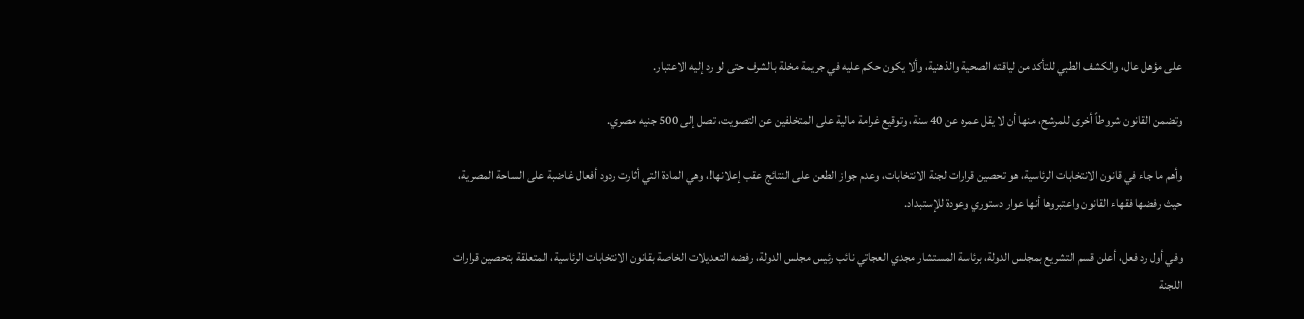على مؤهل عال، والكشف الطبي للتأكد من لياقته الصحية والذهنية، وألا يكون حكم عليه في جريمة مخلة بالشرف حتى لو رد إليه الاعتبار.

وتضمن القانون شروطاً أخرى للمرشح، منها أن لا يقل عمره عن 40 سنة، وتوقيع غرامة مالية على المتخلفين عن التصويت، تصل إلى 500 جنيه مصري.

وأهم ما جاء في قانون الانتخابات الرئاسية، هو تحصين قرارات لجنة الانتخابات، وعدم جواز الطعن على النتائج عقب إعلانها!، وهي المادة التي أثارت ردود أفعال غاضبة على الساحة المصرية، حيث رفضها فقهاء القانون واعتبروها أنها عوار دستوري وعودة للإستبداد.

وفي أول رد فعل، أعلن قسم التشريع بمجلس الدولة، برئاسة المستشار مجدي العجاتي نائب رئيس مجلس الدولة، رفضه التعديلات الخاصة بقانون الانتخابات الرئاسية، المتعلقة بتحصين قرارات اللجنة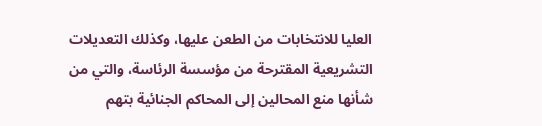العليا للانتخابات من الطعن عليها، وكذلك التعديلات التشريعية المقترحة من مؤسسة الرئاسة، والتي من شأنها منع المحالين إلى المحاكم الجنائية بتهم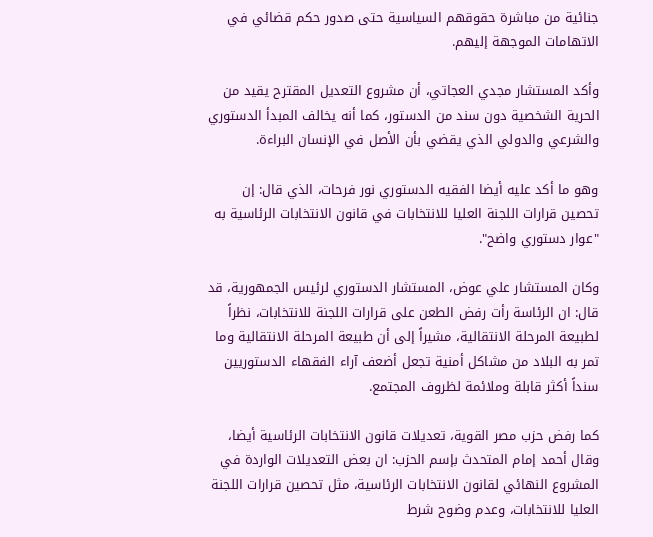جنائية من مباشرة حقوقهم السياسية حتى صدور حكم قضائي في الاتهامات الموجهة إليهم.

وأكد المستشار مجدي العجاتي، أن مشروع التعديل المقترح يقيد من الحرية الشخصية دون سند من الدستور، كما أنه يخالف المبدأ الدستوري والشرعي والدولي الذي يقضي بأن الأصل في الإنسان البراءة.

وهو ما أكد عليه أيضا الفقيه الدستوري نور فرحات، الذي قال: إن تحصين قرارات اللجنة العليا للانتخابات في قانون الانتخابات الرئاسية به "عوار دستوري واضح".

وكان المستشار علي عوض، المستشار الدستوري لرئيس الجمهورية، قد قال: ان الرئاسة رأت رفض الطعن على قرارات اللجنة للانتخابات، نظراً لطبيعة المرحلة الانتقالية، مشيراً إلى أن طبيعة المرحلة الانتقالية وما تمر به البلاد من مشاكل أمنية تجعل أضعف آراء الفقهاء الدستوريين سنداً أكثر قابلة وملائمة لظروف المجتمع.

كما رفض حزب مصر القوية، تعديلات قانون الانتخابات الرئاسية أيضا، وقال أحمد إمام المتحدث بإسم الحزب: ان بعض التعديلات الواردة في المشروع النهائي لقانون الانتخابات الرئاسية، مثل تحصين قرارات اللجنة العليا للانتخابات، وعدم وضوح شرط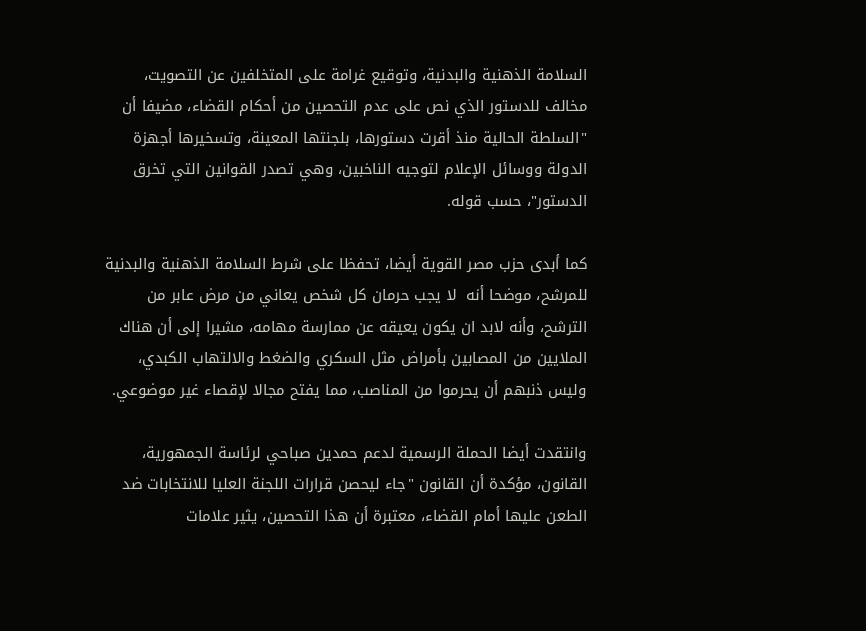السلامة الذهنية والبدنية، وتوقيع غرامة على المتخلفين عن التصويت، مخالف للدستور الذي نص على عدم التحصين من أحكام القضاء، مضيفا أن "السلطة الحالية منذ أقرت دستورها، بلجنتها المعينة، وتسخيرها أجهزة الدولة ووسائل الإعلام لتوجيه الناخبين، وهي تصدر القوانين التي تخرق الدستور"، حسب قوله.

كما أبدى حزب مصر القوية أيضا، تحفظا على شرط السلامة الذهنية والبدنية للمرشح، موضحا أنه  لا يجب حرمان كل شخص يعاني من مرض عابر من الترشح، وأنه لابد ان يكون يعيقه عن ممارسة مهامه، مشيرا إلى أن هناك الملايين من المصابين بأمراض مثل السكري والضغط والالتهاب الكبدي، وليس ذنبهم أن يحرموا من المناصب، مما يفتح مجالا لإقصاء غير موضوعي.

وانتقدت أيضا الحملة الرسمية لدعم حمدين صباحي لرئاسة الجمهورية، القانون، مؤكدة أن القانون "جاء ليحصن قرارات اللجنة العليا للانتخابات ضد الطعن عليها أمام القضاء، معتبرة أن هذا التحصين، يثير علامات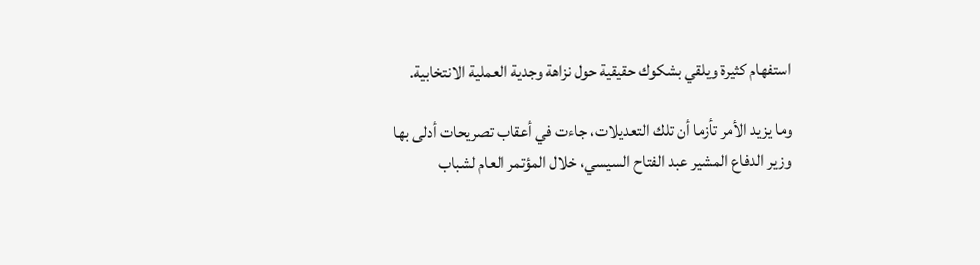استفهام كثيرة ويلقي بشكوك حقيقية حول نزاهة وجدية العملية الانتخابية.

وما يزيد الأمر تأزما أن تلك التعديلات، جاءت في أعقاب تصريحات أدلى بها وزير الدفاع المشير عبد الفتاح السيسي، خلال المؤتمر العام لشباب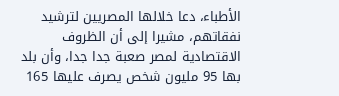الأطباء، دعا خلالها المصريين لترشيد نفقاتهم، مشيرا إلى أن الظروف الاقتصادية لمصر صعبة جدا جدا، وأن بلد بها 95 مليون شخص يصرف عليها 165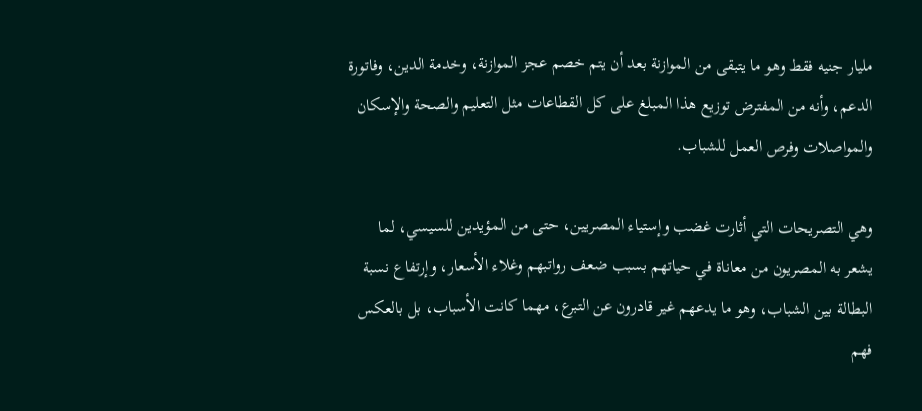مليار جنيه فقط وهو ما يتبقى من الموازنة بعد أن يتم خصم عجز الموازنة، وخدمة الدين، وفاتورة الدعم، وأنه من المفترض توزيع هذا المبلغ على كل القطاعات مثل التعليم والصحة والإسكان والمواصلات وفرص العمل للشباب.

وهي التصريحات التي أثارت غضب وإستياء المصريين، حتى من المؤيدين للسيسي، لما يشعر به المصريون من معاناة في حياتهم بسبب ضعف رواتبهم وغلاء الأسعار، وإرتفاع نسبة البطالة بين الشباب، وهو ما يدعهم غير قادرون عن التبرع، مهما كانت الأسباب، بل بالعكس فهم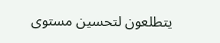يتطلعون لتحسين مستوى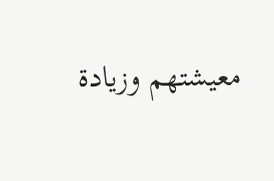معيشتهم وزيادة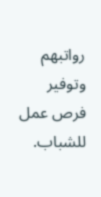رواتبهم وتوفير فرص عمل للشباب.